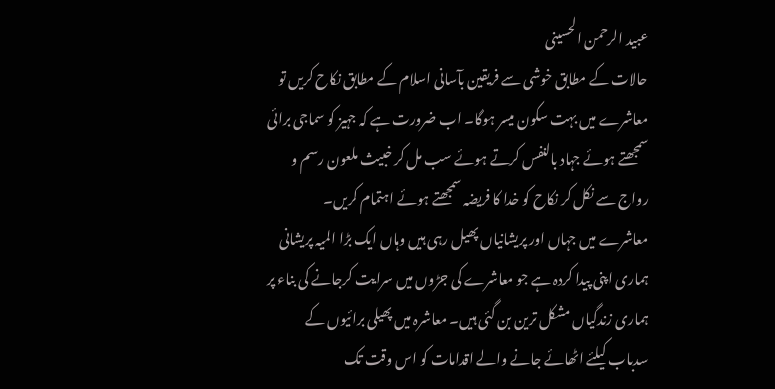عبید الرحمن الحسینی
حالات کے مطابق خوشی سے فریقین بآسانی اسلام کے مطابق نکاح کریں تو معاشرے میں بہت سکون میسر ہوگا۔ اب ضرورت ہے کہ جہیز کو سماجی برائی سمجھتے ہوئے جہاد بالنفس کرتے ہوئے سب مل کر خبیث ملعون رسم و رواج سے نکل کر نکاح کو خدا کا فریضہ سمجھتے ہوئے اہتمام کریں۔
معاشرے میں جہاں اور پریشانیاں پھیل رہی ہیں وہاں ایک بڑا المیہ پریشانی ہماری اپنی پیدا کردہ ہے جو معاشرے کی جڑوں میں سرایت کرجانے کی بناء پر ہماری زندگیاں مشکل ترین بن گئی ہیں۔ معاشرہ میں پھیلی برائیوں کے سدباب کیلئے اٹھائے جانے والے اقدامات کو اس وقت تک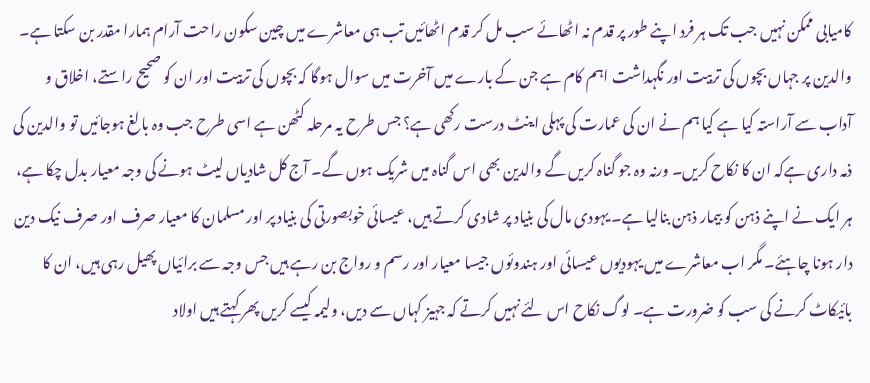کامیابی ممکن نہیں جب تک ہر فرد اپنے طور پر قدم نہ اٹھائے سب مل کر قدم اٹھائیں تب ہی معاشرے میں چین سکون راحت آرام ہمارا مقدر بن سکتا ہے۔ والدین پر جہاں بچوں کی تربیت اور نگہداشت اہم کام ہے جن کے بارے میں آخرت میں سوال ہوگا کہ بچوں کی تربیت اور ان کو صحیح راستے، اخلاق و آداب سے آراستہ کیا ہے کیا ہم نے ان کی عمارت کی پہلی اینٹ درست رکھی ہے؟ جس طرح یہ مرحلہ کٹھن ہے اسی طرح جب وہ بالغ ہوجائیں تو والدین کی ذمہ داری ہےکہ ان کا نکاح کریں۔ ورنہ وہ جو گناہ کریں گے والدین بھی اس گناہ میں شریک ہوں گے۔ آج کل شادیاں لیٹ ہونے کی وجہ معیار بدل چکا ہے، ہر ایک نے اپنے ذہن کو بیمار ذہن بنالیا ہے۔ یہودی مال کی بنیاد پر شادی کرتے ہیں، عیسائی خوبصورتی کی بنیاد پر اور مسلمان کا معیار صرف اور صرف نیک دین دار ہونا چاہئے۔ مگر اب معاشرے میں یہودیوں عیسائی اور ہندوئوں جیسا معیار اور رسم و رواج بن رہے ہیں جس وجہ سے برائیاں پھیل رہی ہیں، ان کا بائیکاٹ کرنے کی سب کو ضرورت ہے۔ لوگ نکاح اس لئے نہیں کرتے کہ جہیز کہاں سے دیں، ولیمہ کیسے کریں پھر کہتے ہیں اولاد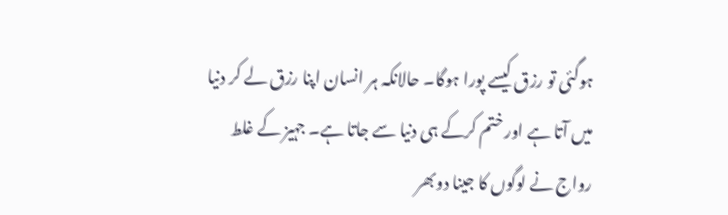ہوگئی تو رزق کیسے پورا ہوگا۔ حالانکہ ہر انسان اپنا رزق لے کر دنیا میں آتا ہے اور ختم کرکے ہی دنیا سے جاتا ہے۔ جہیز کے غلط رواج نے لوگوں کا جینا دوبھر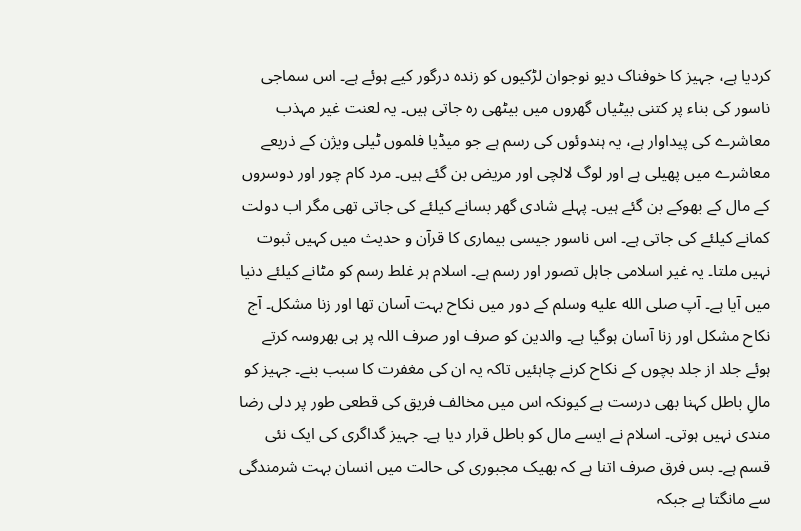کردیا ہے، جہیز کا خوفناک دیو نوجوان لڑکیوں کو زندہ درگور کیے ہوئے ہے۔ اس سماجی ناسور کی بناء پر کتنی بیٹیاں گھروں میں بیٹھی رہ جاتی ہیں۔ یہ لعنت غیر مہذب معاشرے کی پیداوار ہے، یہ ہندوئوں کی رسم ہے جو میڈیا فلموں ٹیلی ویژن کے ذریعے معاشرے میں پھیلی ہے اور لوگ لالچی اور مریض بن گئے ہیں۔ مرد کام چور اور دوسروں کے مال کے بھوکے بن گئے ہیں۔ پہلے شادی گھر بسانے کیلئے کی جاتی تھی مگر اب دولت کمانے کیلئے کی جاتی ہے۔ اس ناسور جیسی بیماری کا قرآن و حدیث میں کہیں ثبوت نہیں ملتا۔ یہ غیر اسلامی جاہل تصور اور رسم ہے۔ اسلام ہر غلط رسم کو مٹانے کیلئے دنیا میں آیا ہے۔ آپ صلى الله عليه وسلم کے دور میں نکاح بہت آسان تھا اور زنا مشکل۔ آج نکاح مشکل اور زنا آسان ہوگیا ہے۔ والدین کو صرف اور صرف اللہ پر ہی بھروسہ کرتے ہوئے جلد از جلد بچوں کے نکاح کرنے چاہئیں تاکہ یہ ان کی مغفرت کا سبب بنے۔ جہیز کو مالِ باطل کہنا بھی درست ہے کیونکہ اس میں مخالف فریق کی قطعی طور پر دلی رضا مندی نہیں ہوتی۔ اسلام نے ایسے مال کو باطل قرار دیا ہے۔ جہیز گداگری کی ایک نئی قسم ہے۔ بس فرق صرف اتنا ہے کہ بھیک مجبوری کی حالت میں انسان بہت شرمندگی سے مانگتا ہے جبکہ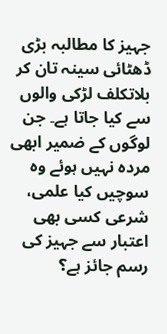جہیز کا مطالبہ بڑی ڈھٹائی سینہ تان کر بلاتکلف لڑکی والوں سے کیا جاتا ہے۔ جن لوگوں کے ضمیر ابھی مردہ نہیں ہوئے وہ سوچیں کیا علمی، شرعی کسی بھی اعتبار سے جہیز کی رسم جائز ہے؟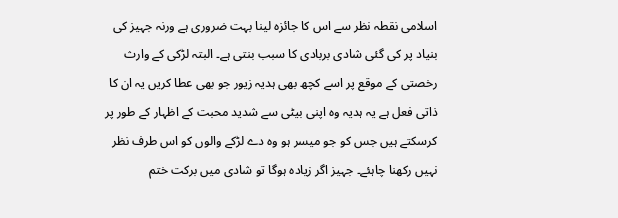اسلامی نقطہ نظر سے اس کا جائزہ لینا بہت ضروری ہے ورنہ جہیز کی بنیاد پر کی گئی شادی بربادی کا سبب بنتی ہے۔ البتہ لڑکی کے وارث رخصتی کے موقع پر اسے کچھ بھی ہدیہ زیور جو بھی عطا کریں یہ ان کا ذاتی فعل ہے یہ ہدیہ وہ اپنی بیٹی سے شدید محبت کے اظہار کے طور پر کرسکتے ہیں جس کو جو میسر ہو وہ دے لڑکے والوں کو اس طرف نظر نہیں رکھنا چاہئے۔ جہیز اگر زیادہ ہوگا تو شادی میں برکت ختم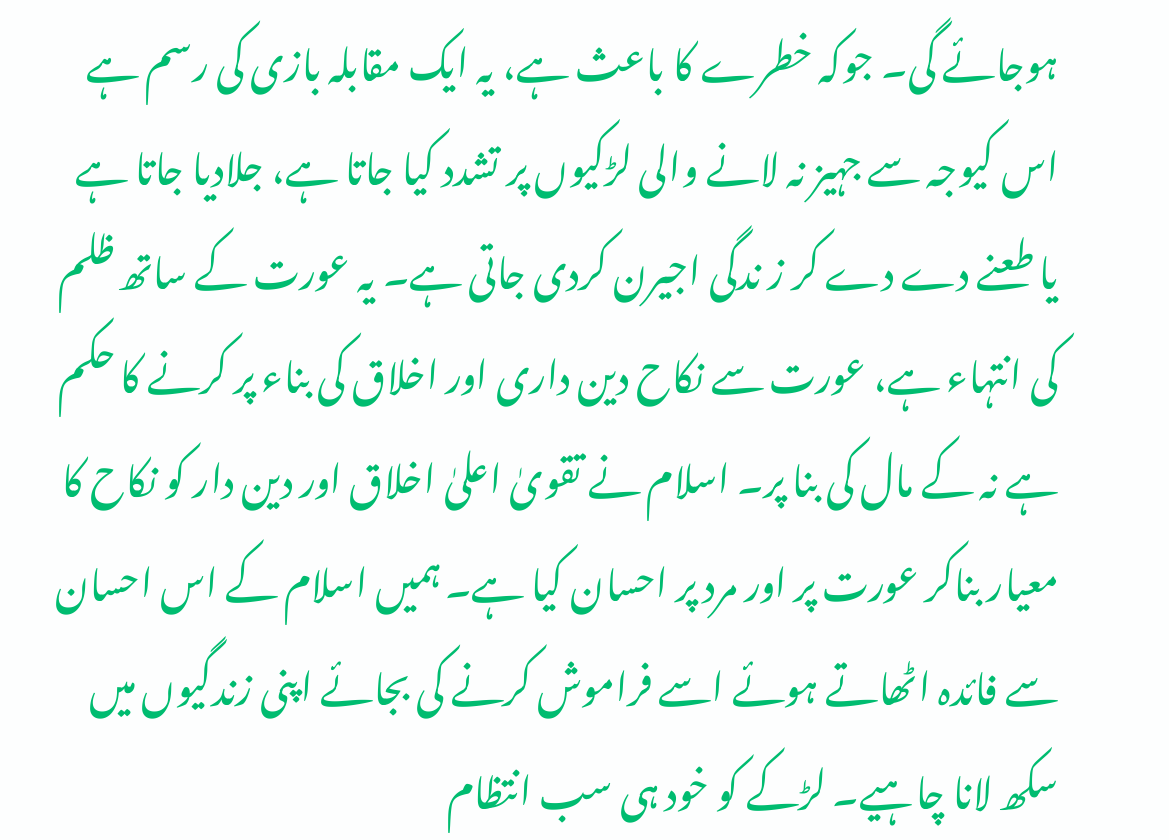ہوجائے گی۔ جوکہ خطرے کا باعث ہے، یہ ایک مقابلہ بازی کی رسم ہے اس کیوجہ سے جہیز نہ لانے والی لڑکیوں پر تشدد کیا جاتا ہے، جلادیا جاتا ہے یا طعنے دے دے کر ز ندگی اجیرن کردی جاتی ہے۔ یہ عورت کے ساتھ ظلم کی انتہاء ہے، عورت سے نکاح دین داری اور اخلاق کی بناء پر کرنے کا حکم ہے نہ کے مال کی بنا پر۔ اسلام نے تقویٰ اعلیٰ اخلاق اور دین دار کو نکاح کا معیار بناکر عورت پر اور مرد پر احسان کیا ہے۔ ہمیں اسلام کے اس احسان سے فائدہ اٹھاتے ہوئے اسے فراموش کرنے کی بجائے اپنی زندگیوں میں سکھ لانا چاہیے۔ لڑکے کو خود ہی سب انتظام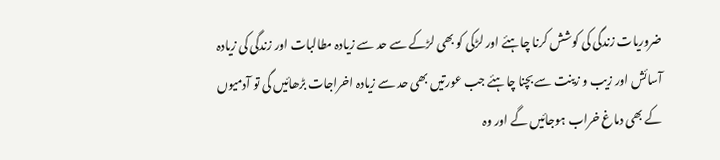ضروریات زندگی کی کوشش کرنا چاہئے اور لڑکی کو بھی لڑکے سے حد سے زیادہ مطالبات اور زندگی کی زیادہ آسائش اور زیب و زینت سے بچنا چاہئے جب عورتیں بھی حد سے زیادہ اخراجات بڑھائیں گی تو آدمیوں کے بھی دماغ خراب ہوجائیں گے اور وہ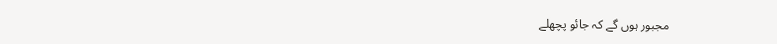مجبور ہوں گے کہ جائو پچھلے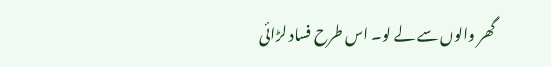گھر والوں سے لے لو۔ اس طرح فساد لڑائی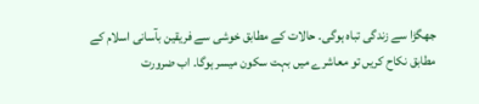جھگڑا سے زندگی تباہ ہوگی۔ حالات کے مطابق خوشی سے فریقین بآسانی اسلام کے مطابق نکاح کریں تو معاشرے میں بہت سکون میسر ہوگا۔ اب ضرورت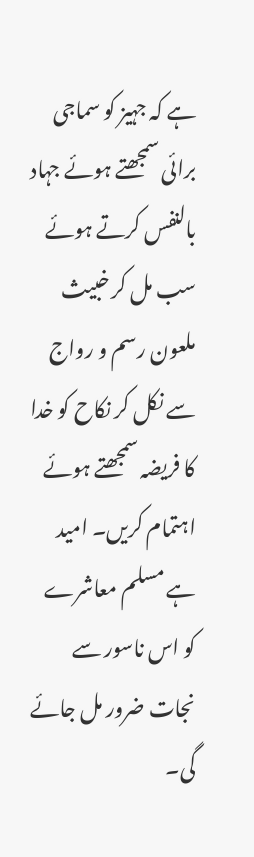ہے کہ جہیز کو سماجی برائی سمجھتے ہوئے جہاد بالنفس کرتے ہوئے سب مل کر خبیث ملعون رسم و رواج سے نکل کر نکاح کو خدا کا فریضہ سمجھتے ہوئے اہتمام کریں۔ امید ہے مسلم معاشرے کو اس ناسور سے نجات ضرور مل جائے گی۔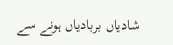شادیاں بربادیاں ہونے سے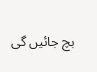بچ جائیں گی